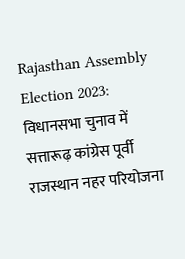Rajasthan Assembly Election 2023: विधानसभा चुनाव में सत्तारूढ़ कांग्रेस पूर्वी राजस्थान नहर परियोजना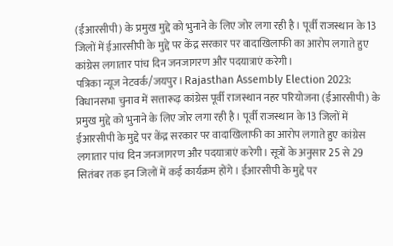(ईआरसीपी) के प्रमुख मुद्दे को भुनाने के लिए जोर लगा रही है। पूर्वी राजस्थान के 13 जिलों में ईआरसीपी के मुद्दे पर केंद्र सरकार पर वादाखिलाफी का आरोप लगाते हुए कांग्रेस लगातार पांच दिन जनजागरण और पदयात्राएं करेगी।
पत्रिका न्यूज नेटवर्क/जयपुर। Rajasthan Assembly Election 2023: विधानसभा चुनाव में सत्तारूढ़ कांग्रेस पूर्वी राजस्थान नहर परियोजना (ईआरसीपी) के प्रमुख मुद्दे को भुनाने के लिए जोर लगा रही है। पूर्वी राजस्थान के 13 जिलों में ईआरसीपी के मुद्दे पर केंद्र सरकार पर वादाखिलाफी का आरोप लगाते हुए कांग्रेस लगातार पांच दिन जनजागरण और पदयात्राएं करेगी। सूत्रों के अनुसार 25 से 29 सितंबर तक इन जिलों में कई कार्यक्रम होंगे। ईआरसीपी के मुद्दे पर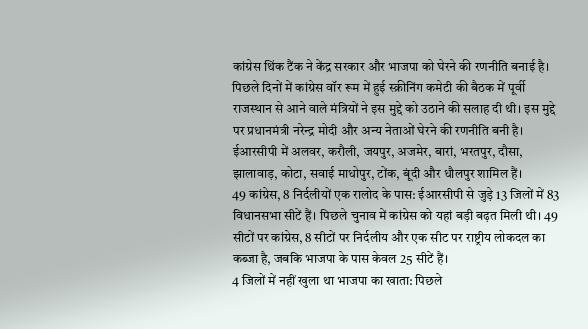कांग्रेस थिंक टैंक ने केंद्र सरकार और भाजपा को घेरने की रणनीति बनाई है। पिछले दिनों में कांग्रेस वॉर रूम में हुई स्क्रीनिंग कमेटी की बैठक में पूर्वी राजस्थान से आने वाले मंत्रियों ने इस मुद्दे को उठाने की सलाह दी थी। इस मुद्दे पर प्रधानमंत्री नरेन्द्र मोदी और अन्य नेताओं घेरने की रणनीति बनी है। ईआरसीपी में अलवर, करौली, जयपुर, अजमेर, बारां, भरतपुर, दौसा, झालावाड़, कोटा, सवाई माधोपुर, टोंक, बूंदी और धौलपुर शामिल हैं।
49 कांग्रेस, 8 निर्दलीयों एक रालोद के पास: ईआरसीपी से जुड़े 13 जिलों में 83 विधानसभा सीटें हैं। पिछले चुनाव में कांग्रेस को यहां बड़ी बढ़त मिली थी। 49 सीटों पर कांग्रेस, 8 सीटों पर निर्दलीय और एक सीट पर राष्ट्रीय लोकदल का कब्जा है, जबकि भाजपा के पास केवल 25 सीटें हैं।
4 जिलों में नहीं खुला था भाजपा का खाता: पिछले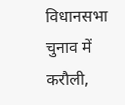विधानसभा चुनाव में करौली,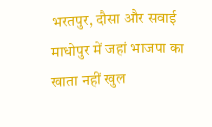भरतपुर, दौसा और सवाई माधोपुर में जहां भाजपा का खाता नहीं खुल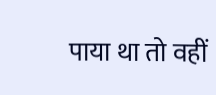पाया था तो वहीं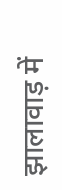झालावाड़ में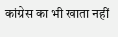कांग्रेस का भी खाता नहीं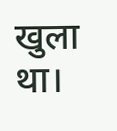खुला था।